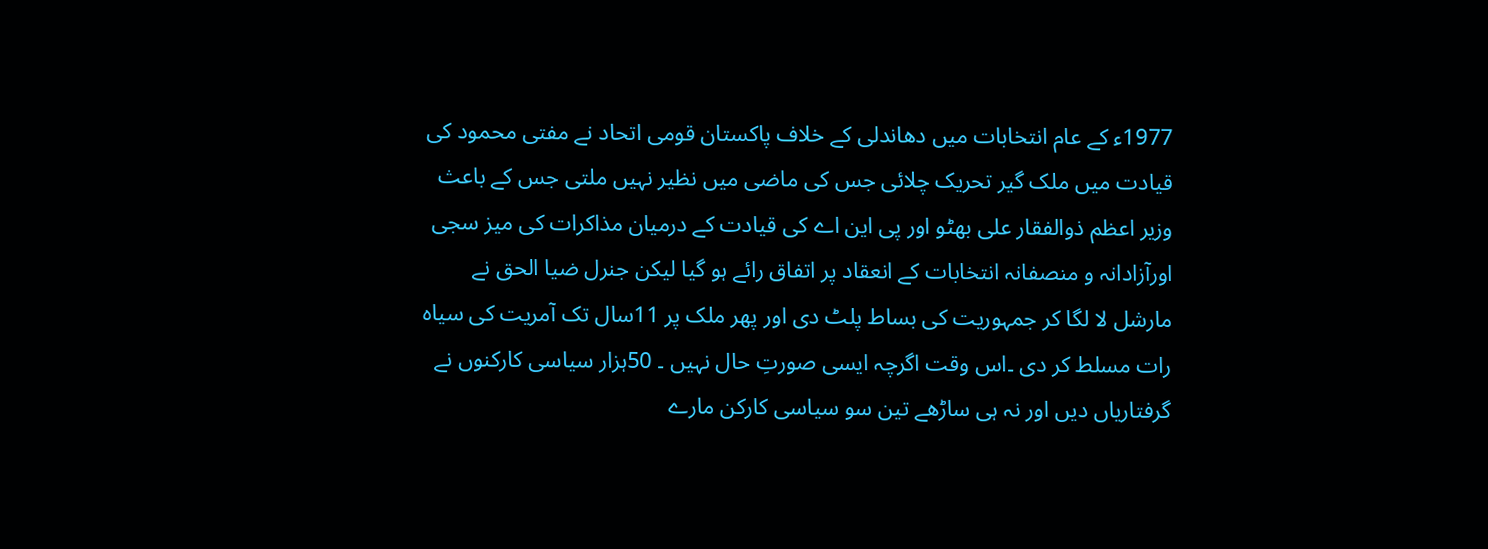1977ء کے عام انتخابات میں دھاندلی کے خلاف پاکستان قومی اتحاد نے مفتی محمود کی قیادت میں ملک گیر تحریک چلائی جس کی ماضی میں نظیر نہیں ملتی جس کے باعث وزیر اعظم ذوالفقار علی بھٹو اور پی این اے کی قیادت کے درمیان مذاکرات کی میز سجی اورآزادانہ و منصفانہ انتخابات کے انعقاد پر اتفاق رائے ہو گیا لیکن جنرل ضیا الحق نے مارشل لا لگا کر جمہوریت کی بساط پلٹ دی اور پھر ملک پر 11سال تک آمریت کی سیاہ رات مسلط کر دی ۔اس وقت اگرچہ ایسی صورتِ حال نہیں ۔ 50ہزار سیاسی کارکنوں نے گرفتاریاں دیں اور نہ ہی ساڑھے تین سو سیاسی کارکن مارے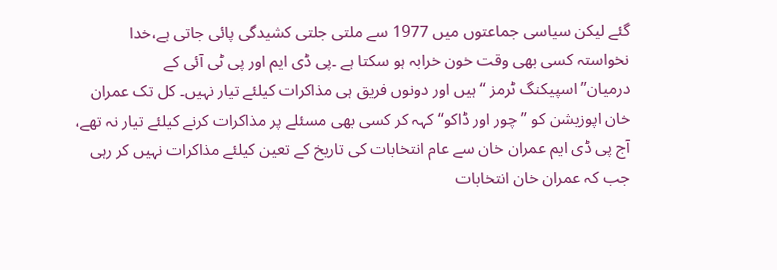گئے لیکن سیاسی جماعتوں میں 1977 سے ملتی جلتی کشیدگی پائی جاتی ہے،خدا نخواستہ کسی بھی وقت خون خرابہ ہو سکتا ہے ۔پی ڈی ایم اور پی ٹی آئی کے درمیان’’اسپیکنگ ٹرمز ‘‘ ہیں اور دونوں فریق ہی مذاکرات کیلئے تیار نہیں۔ کل تک عمران خان اپوزیشن کو ’’چور اور ڈاکو‘‘ کہہ کر کسی بھی مسئلے پر مذاکرات کرنے کیلئے تیار نہ تھے، آج پی ڈی ایم عمران خان سے عام انتخابات کی تاریخ کے تعین کیلئے مذاکرات نہیں کر رہی جب کہ عمران خان انتخابات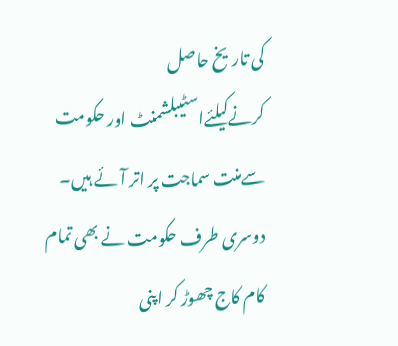کی تاریخ حاصل کرنےکیلئےاسٹیبلشمنٹ اور حکومت سےمنت سماجت پر اتر آئے ہیں۔ دوسری طرف حکومت نے بھی تمام کام کاج چھوڑ کر اپنی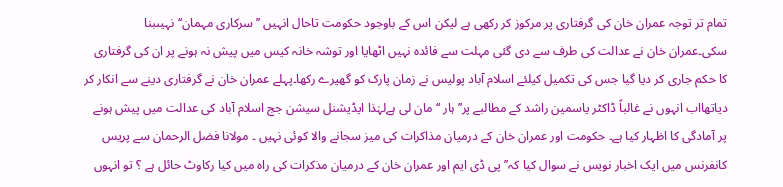تمام تر توجہ عمران خان کی گرفتاری پر مرکوز کر رکھی ہے لیکن اس کے باوجود حکومت تاحال انہیں ’’سرکاری مہمان‘‘نہیںبنا سکی۔عمران خان نے عدالت کی طرف سے دی گئی مہلت سے فائدہ نہیں اٹھایا اور توشہ خانہ کیس میں پیش نہ ہونے پر ان کی گرفتاری کا حکم جاری کر دیا گیا جس کی تکمیل کیلئے اسلام آباد پولیس نے زمان پارک کو گھیرے رکھا۔پہلے عمران خان نے گرفتاری دینے سے انکار کر دیاتھااب انہوں نے غالباً ڈاکٹر یاسمین راشد کے مطالبے پر’’ہار ‘‘مان لی ہےلہٰذا ایڈیشنل سیشن جج اسلام آباد کی عدالت میں پیش ہونے پر آمادگی کا اظہار کیا ہے۔ حکومت اور عمران خان کے درمیان مذاکرات کی میز سجانے والا کوئی نہیں ۔ مولانا فضل الرحمان سے پریس کانفرنس میں ایک اخبار نویس نے سوال کیا کہ’’ پی ڈی ایم اور عمران خان کے درمیان مذکرات کی راہ میں کیا رکاوٹ حائل ہے ؟ تو انہوں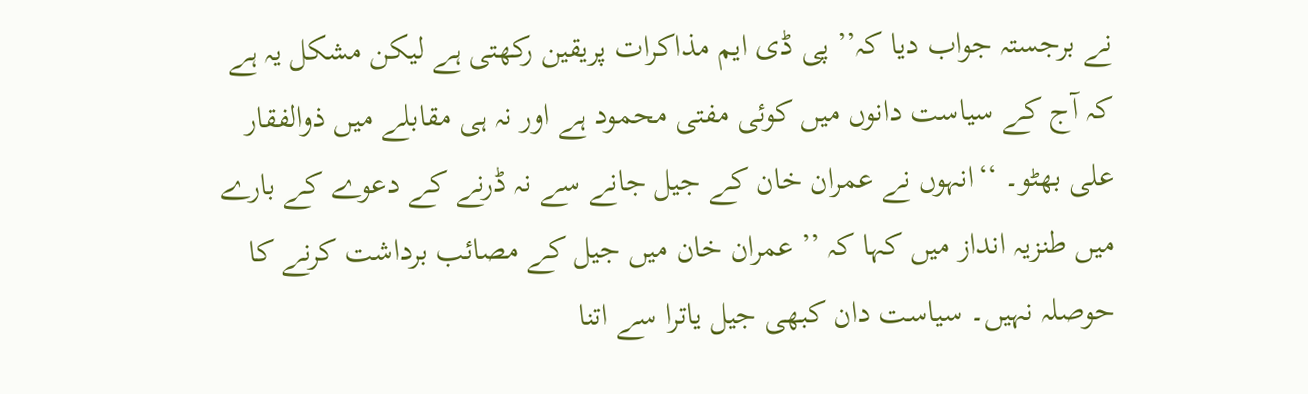نے برجستہ جواب دیا کہ’’ پی ڈی ایم مذاکرات پریقین رکھتی ہے لیکن مشکل یہ ہے کہ آج کے سیاست دانوں میں کوئی مفتی محمود ہے اور نہ ہی مقابلے میں ذوالفقار علی بھٹو۔ ‘‘انہوں نے عمران خان کے جیل جانے سے نہ ڈرنے کے دعوے کے بارے میں طنزیہ انداز میں کہا کہ ’’ عمران خان میں جیل کے مصائب برداشت کرنے کا حوصلہ نہیں۔ سیاست دان کبھی جیل یاترا سے اتنا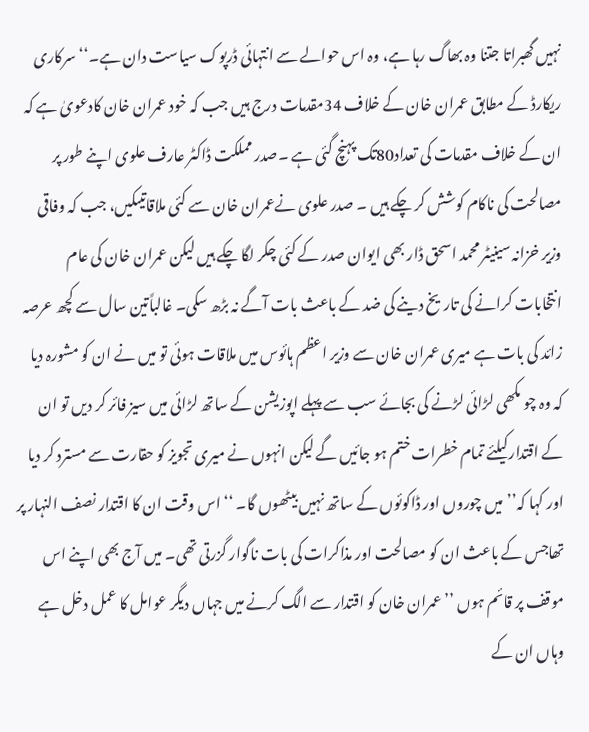نہیں گھبراتا جتنا وہ بھاگ رہا ہے، وہ اس حوالے سے انتہائی ڈرپوک سیاست دان ہے۔‘‘ سرکاری ریکارڈ کے مطابق عمران خان کے خلاف 34مقدمات درج ہیں جب کہ خود عمران خان کادعویٰ ہے کہ ان کے خلاف مقدمات کی تعداد80تک پہنچ گئی ہے ۔صدر مملکت ڈاکٹر عارف علوی اپنے طور پر مصالحت کی ناکام کوشش کر چکے ہیں ۔ صدر علوی نےعمران خان سے کئی ملاقاتیںکیں، جب کہ وفاقی وزیر خزانہ سینیٹر محمد اسحق ڈار بھی ایوان صدر کے کئی چکر لگا چکے ہیں لیکن عمران خان کی عام انتخابات کرانے کی تاریخ دینے کی ضد کے باعث بات آگے نہ بڑھ سکی۔ غالباًتین سال سے کچھ عرصہ زائد کی بات ہے میری عمران خان سے وزیر اعظم ہائوس میں ملاقات ہوئی تو میں نے ان کو مشورہ دیا کہ وہ چو مکھی لڑائی لڑنے کی بجائے سب سے پہلے اپوزیشن کے ساتھ لڑائی میں سیز فائر کر دیں تو ان کے اقتدارکیلئے تمام خطرات ختم ہو جائیں گے لیکن انہوں نے میری تجویز کو حقارت سے مسترد کر دیا اور کہا کہ’’میں چوروں اور ڈاکوئوں کے ساتھ نہیں بیٹھوں گا۔ ‘‘ اس وقت ان کا اقتدار نصف النہار پر تھاجس کے باعث ان کو مصالحت اور مذاکرات کی بات ناگوار گزرتی تھی۔ میں آج بھی اپنے اس موقف پر قائم ہوں ’’عمران خان کو اقتدار سے الگ کرنے میں جہاں دیگر عوامل کا عمل دخل ہے وہاں ان کے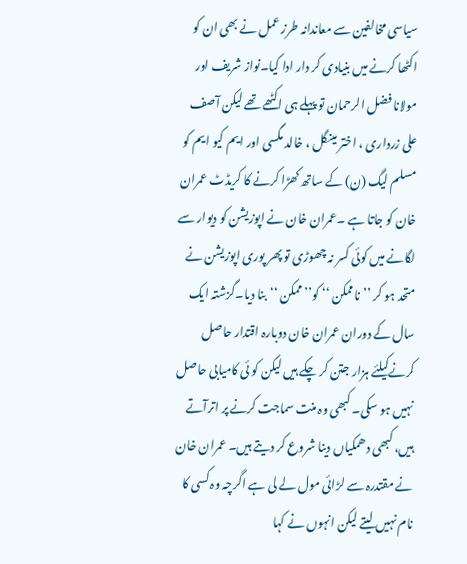سیاسی مخالفین سے معاندانہ طرز عمل نے بھی ان کو اکٹھا کرنے میں بنیادی کر دار ادا کیا۔نواز شریف اور مولانا فضل الرحمان تو پہلے ہی اکٹھے تھے لیکن آصف علی زرداری ، اختر مینگل ، خالد مگسی اور ایم کیو ایم کو مسلم لیگ (ن) کے ساتھ کھڑا کرنے کا کریڈٹ عمران خان کو جاتا ہے ۔عمران خان نے اپوزیشن کو دیوار سے لگانے میں کوئی کسر نہ چھوڑی تو پھر پوری اپوزیشن نے متحد ہو کر ’’ناممکن ‘‘ کو’’ ممکن ‘‘بنا دیا۔گزشتہ ایک سال کے دوران عمران خان دوبارہ اقتدار حاصل کرنےکیلئے ہزار جتن کر چکے ہیں لیکن کو ئی کامیابی حاصل نہیں ہو سکی۔ کبھی وہ منت سماجت کرنے پر اترآتے ہیں، کبھی دھمکیاں دینا شروع کر دیتے ہیں۔ عمران خان نے مقتدرہ سے لڑائی مول لے لی ہے اگرچہ وہ کسی کا نام نہیں لیتے لیکن انہوں نے کہا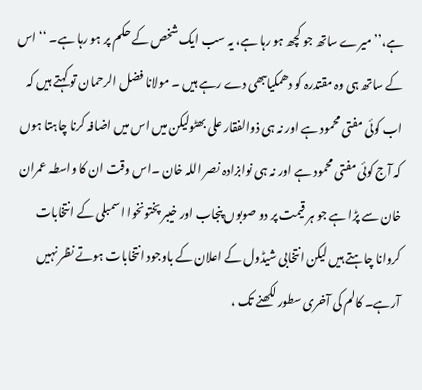ہے،’’ میرے ساتھ جو کچھ ہو رہا ہے، یہ سب ایک شخص کے حکم پر ہو رہا ہے۔ ‘‘ اس کے ساتھ ہی وہ مقتدرہ کو دھمکیاںبھی دے رہے ہیں ۔ مولانا فضل الرحمان تو کہتے ہیں کہ اب کوئی مفتی محمود ہے اور نہ ہی ذوالفقار علی بھٹولیکن میں اس میں اضافہ کرنا چاہتا ہوں کہ آج کوئی مفتی محمود ہے اور نہ ہی نوابزادہ نصر اللہ خان ۔اس وقت ان کا واسطہ عمران خان سے پڑا ہے جو ہر قیمت پر دو صوبوں پنجاب اور خیبر پختونخوا اسمبلی کے انتخابات کروانا چاہتے ہیں لیکن انتخابی شیڈول کے اعلان کے باوجود انتخابات ہوتے نظر نہیں آرہے۔ کالم کی آخری سطور لکھنے تک ،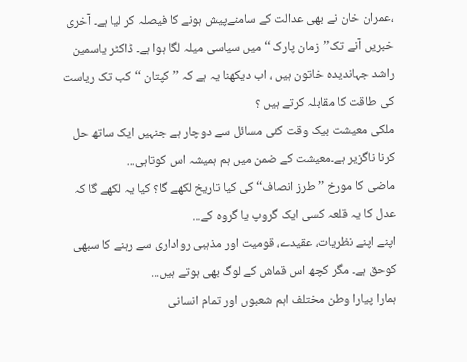،عمران خان نے بھی عدالت کے سامنےپیش ہونے کا فیصلہ کر لیا ہے۔ آخری خبریں آنے تک’’زمان پارک ‘‘ میں سیاسی میلہ لگا ہوا ہے۔ ڈاکٹر یاسمین راشد جہاندیدہ خاتون ہیں ، اب دیکھنا یہ ہے کہ ’’کپتان ‘‘کب تک ریاست کی طاقت کا مقابلہ کرتے ہیں ؟
ملکی معیشت بیک وقت کئی مسائل سے دوچار ہے جنہیں ایک ساتھ حل کرنا ناگزیر ہے۔معیشت کے ضمن میں ہم ہمیشہ اس کوتاہی...
ماضی کا مورخ ’’طرز انصاف‘‘ کی کیا تاریخ لکھے گا؟ کیا یہ لکھے گا کہ عدل کا یہ قلعہ کسی ایک گروپ یا گروہ کے...
اپنے اپنے نظریات، عقیدے، قومیت اور مذہبی رواداری سے رہنے کا سبھی کوحق ہے۔ مگر کچھ اس قماش کے لوگ بھی ہوتے ہیں...
ہمارا پیارا وطن مختلف اہم شعبوں اور تمام انسانی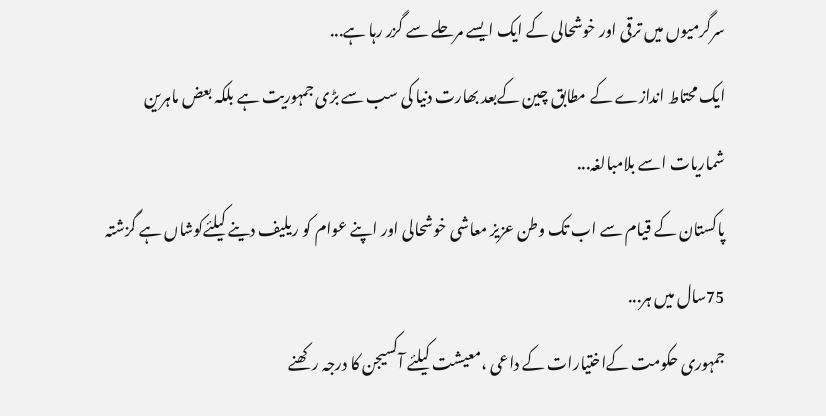سرگرمیوں میں ترقی اور خوشحالی کے ایک ایسے مرحلے سے گزر رہا ہے...
ایک محتاط اندازے کے مطابق چین کےبعد بھارت دنیا کی سب سے بڑی جمہوریت ہے بلکہ بعض ماہرین شماریات اسے بلامبالغہ...
پاکستان کے قیام سے اب تک وطن عزیز معاشی خوشحالی اور اپنے عوام کو ریلیف دینے کیلئےکوشاں ہے گزشتہ 75سال میں ہر...
جمہوری حکومت کےاختیارات کے داعی ،معیشت کیلئے آکسیجن کا درجہ رکھنے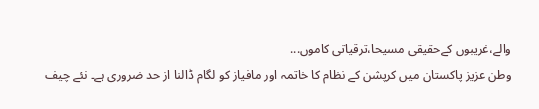والے،غریبوں کےحقیقی مسیحا،ترقیاتی کاموں...
وطن عزیز پاکستان میں کرپشن کے نظام کا خاتمہ اور مافیاز کو لگام ڈالنا از حد ضروری ہے۔ نئے چیف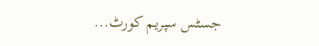جسٹس سپریم کورٹ...